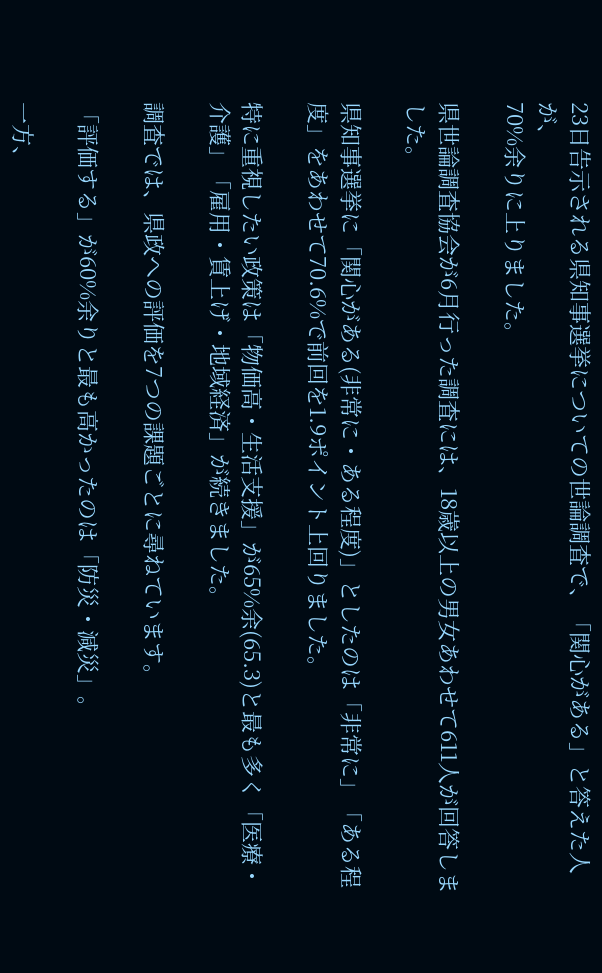23日告示される県知事選挙についての世論調査で、「関心がある」と答えた人が、
70%余りに上りました。

県世論調査協会が6月行った調査には、18歳以上の男女あわせて611人が回答しました。

県知事選挙に「関心がある(非常に・ある程度)」としたのは「非常に」「ある程度」をあわせて70.6%で前回を1.9ポイント上回りました。

特に重視したい政策は「物価高・生活支援」が65%余(65.3)と最も多く「医療・介護」「雇用・賃上げ・地域経済」が続きました。

調査では、県政への評価を7つの課題ごとに尋ねています。

「評価する」が60%余りと最も高かったのは「防災・減災」。

一方、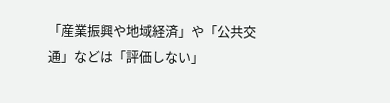「産業振興や地域経済」や「公共交通」などは「評価しない」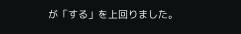が「する」を上回りました。